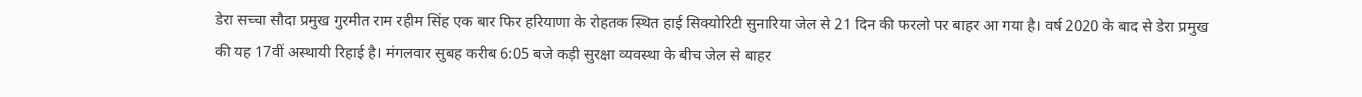डेरा सच्चा सौदा प्रमुख गुरमीत राम रहीम सिंह एक बार फिर हरियाणा के रोहतक स्थित हाई सिक्योरिटी सुनारिया जेल से 21 दिन की फरलो पर बाहर आ गया है। वर्ष 2020 के बाद से डेरा प्रमुख की यह 17वीं अस्थायी रिहाई है। मंगलवार सुबह करीब 6:05 बजे कड़ी सुरक्षा व्यवस्था के बीच जेल से बाहर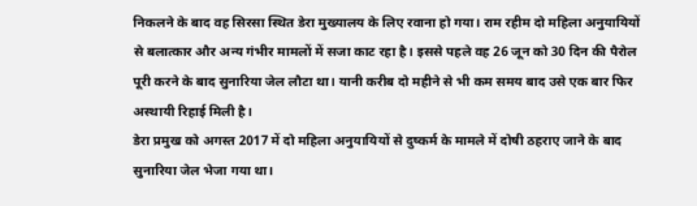निकलने के बाद वह सिरसा स्थित डेरा मुख्यालय के लिए रवाना हो गया। राम रहीम दो महिला अनुयायियों से बलात्कार और अन्य गंभीर मामलों में सजा काट रहा है। इससे पहले वह 26 जून को 30 दिन की पैरोल पूरी करने के बाद सुनारिया जेल लौटा था। यानी करीब दो महीने से भी कम समय बाद उसे एक बार फिर अस्थायी रिहाई मिली है।
डेरा प्रमुख को अगस्त 2017 में दो महिला अनुयायियों से दुष्कर्म के मामले में दोषी ठहराए जाने के बाद सुनारिया जेल भेजा गया था।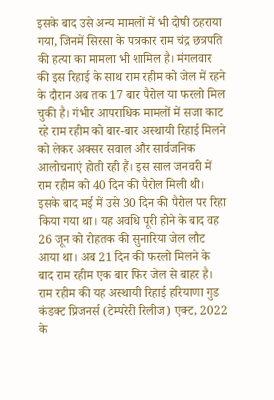इसके बाद उसे अन्य मामलों में भी दोषी ठहराया गया, जिनमें सिरसा के पत्रकार राम चंद्र छत्रपति की हत्या का मामला भी शामिल है। मंगलवार की इस रिहाई के साथ राम रहीम को जेल में रहने के दौरान अब तक 17 बार पैरोल या फरलो मिल चुकी है। गंभीर आपराधिक मामलों में सजा काट रहे राम रहीम को बार-बार अस्थायी रिहाई मिलने को लेकर अक्सर सवाल और सार्वजनिक आलोचनाएं होती रही हैं। इस साल जनवरी में राम रहीम को 40 दिन की पैरोल मिली थी। इसके बाद मई में उसे 30 दिन की पैरोल पर रिहा किया गया था। यह अवधि पूरी होने के बाद वह 26 जून को रोहतक की सुनारिया जेल लौट आया था। अब 21 दिन की फरलो मिलने के बाद राम रहीम एक बार फिर जेल से बाहर है।
राम रहीम की यह अस्थायी रिहाई हरियाणा गुड कंडक्ट प्रिजनर्स (टेम्परेरी रिलीज) एक्ट, 2022 के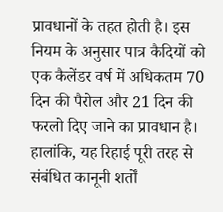प्रावधानों के तहत होती है। इस नियम के अनुसार पात्र कैदियों को एक कैलेंडर वर्ष में अधिकतम 70 दिन की पैरोल और 21 दिन की फरलो दिए जाने का प्रावधान है। हालांकि, यह रिहाई पूरी तरह से संबंधित कानूनी शर्तों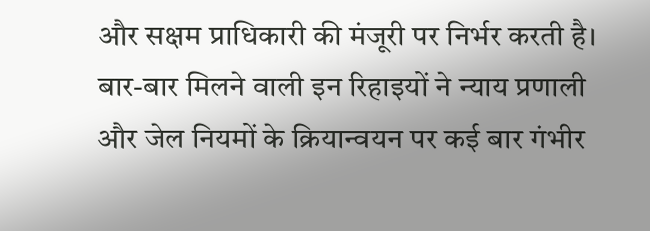और सक्षम प्राधिकारी की मंजूरी पर निर्भर करती है। बार-बार मिलने वाली इन रिहाइयों ने न्याय प्रणाली और जेल नियमों के क्रियान्वयन पर कई बार गंभीर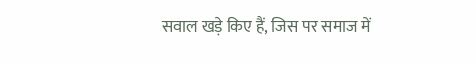सवाल खड़े किए हैं, जिस पर समाज में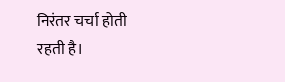निरंतर चर्चा होती रहती है।